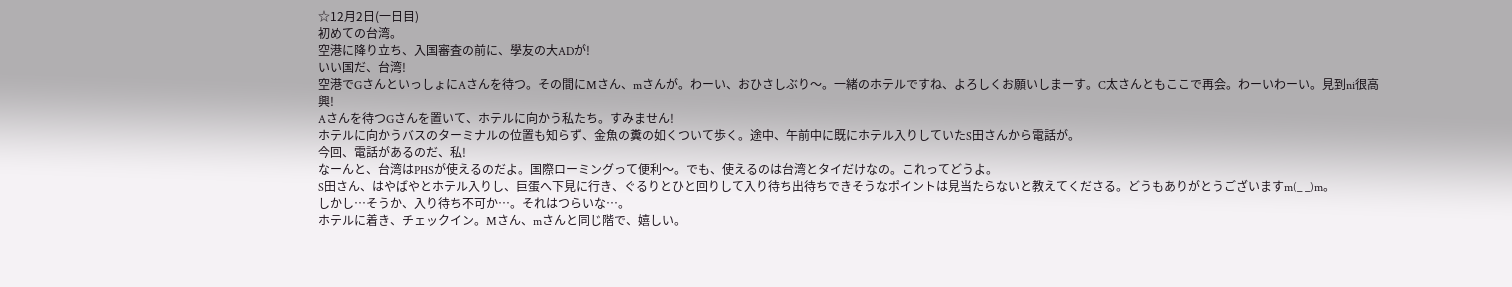☆12月2日(一日目)
初めての台湾。
空港に降り立ち、入国審査の前に、學友の大ADが!
いい国だ、台湾!
空港でGさんといっしょにAさんを待つ。その間にMさん、mさんが。わーい、おひさしぶり〜。一緒のホテルですね、よろしくお願いしまーす。C太さんともここで再会。わーいわーい。見到ni很高興!
Aさんを待つGさんを置いて、ホテルに向かう私たち。すみません!
ホテルに向かうバスのターミナルの位置も知らず、金魚の糞の如くついて歩く。途中、午前中に既にホテル入りしていたS田さんから電話が。
今回、電話があるのだ、私!
なーんと、台湾はPHSが使えるのだよ。国際ローミングって便利〜。でも、使えるのは台湾とタイだけなの。これってどうよ。
S田さん、はやばやとホテル入りし、巨蛋へ下見に行き、ぐるりとひと回りして入り待ち出待ちできそうなポイントは見当たらないと教えてくださる。どうもありがとうございますm(_ _)m。
しかし…そうか、入り待ち不可か…。それはつらいな…。
ホテルに着き、チェックイン。Mさん、mさんと同じ階で、嬉しい。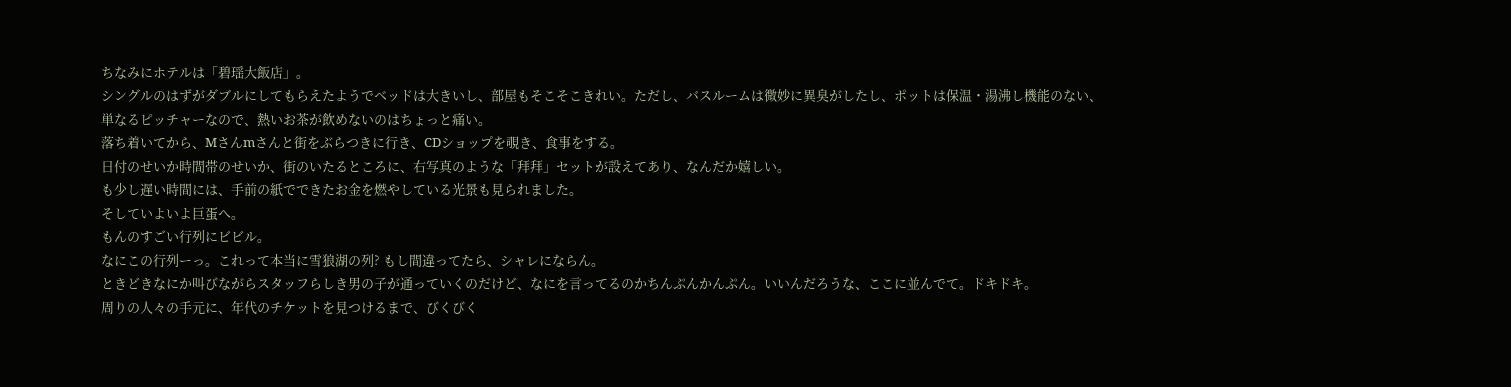ちなみにホテルは「碧瑶大飯店」。
シングルのはずがダブルにしてもらえたようでベッドは大きいし、部屋もそこそこきれい。ただし、バスルームは微妙に異臭がしたし、ポットは保温・湯沸し機能のない、単なるピッチャーなので、熱いお茶が飲めないのはちょっと痛い。
落ち着いてから、Mさんmさんと街をぶらつきに行き、CDショップを覗き、食事をする。
日付のせいか時間帯のせいか、街のいたるところに、右写真のような「拜拜」セットが設えてあり、なんだか嬉しい。
も少し遅い時間には、手前の紙でできたお金を燃やしている光景も見られました。
そしていよいよ巨蛋へ。
もんのすごい行列にビビル。
なにこの行列ーっ。これって本当に雪狼湖の列? もし間違ってたら、シャレにならん。
ときどきなにか叫びながらスタッフらしき男の子が通っていくのだけど、なにを言ってるのかちんぷんかんぷん。いいんだろうな、ここに並んでて。ドキドキ。
周りの人々の手元に、年代のチケットを見つけるまで、びくびく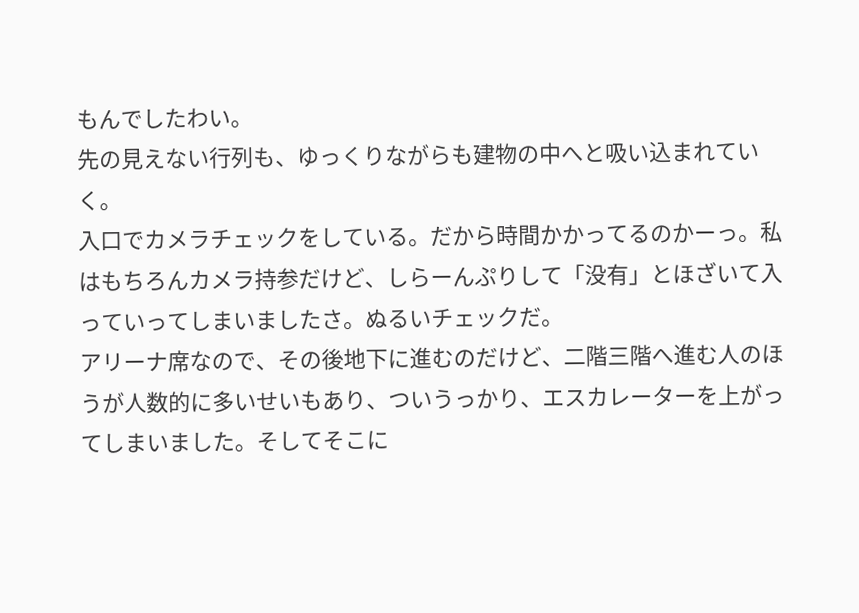もんでしたわい。
先の見えない行列も、ゆっくりながらも建物の中へと吸い込まれていく。
入口でカメラチェックをしている。だから時間かかってるのかーっ。私はもちろんカメラ持参だけど、しらーんぷりして「没有」とほざいて入っていってしまいましたさ。ぬるいチェックだ。
アリーナ席なので、その後地下に進むのだけど、二階三階へ進む人のほうが人数的に多いせいもあり、ついうっかり、エスカレーターを上がってしまいました。そしてそこに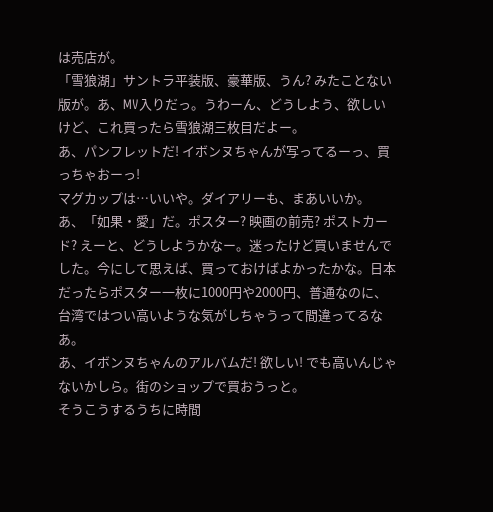は売店が。
「雪狼湖」サントラ平装版、豪華版、うん? みたことない版が。あ、MV入りだっ。うわーん、どうしよう、欲しいけど、これ買ったら雪狼湖三枚目だよー。
あ、パンフレットだ! イボンヌちゃんが写ってるーっ、買っちゃおーっ!
マグカップは…いいや。ダイアリーも、まあいいか。
あ、「如果・愛」だ。ポスター? 映画の前売? ポストカード? えーと、どうしようかなー。迷ったけど買いませんでした。今にして思えば、買っておけばよかったかな。日本だったらポスター一枚に1000円や2000円、普通なのに、台湾ではつい高いような気がしちゃうって間違ってるなあ。
あ、イボンヌちゃんのアルバムだ! 欲しい! でも高いんじゃないかしら。街のショップで買おうっと。
そうこうするうちに時間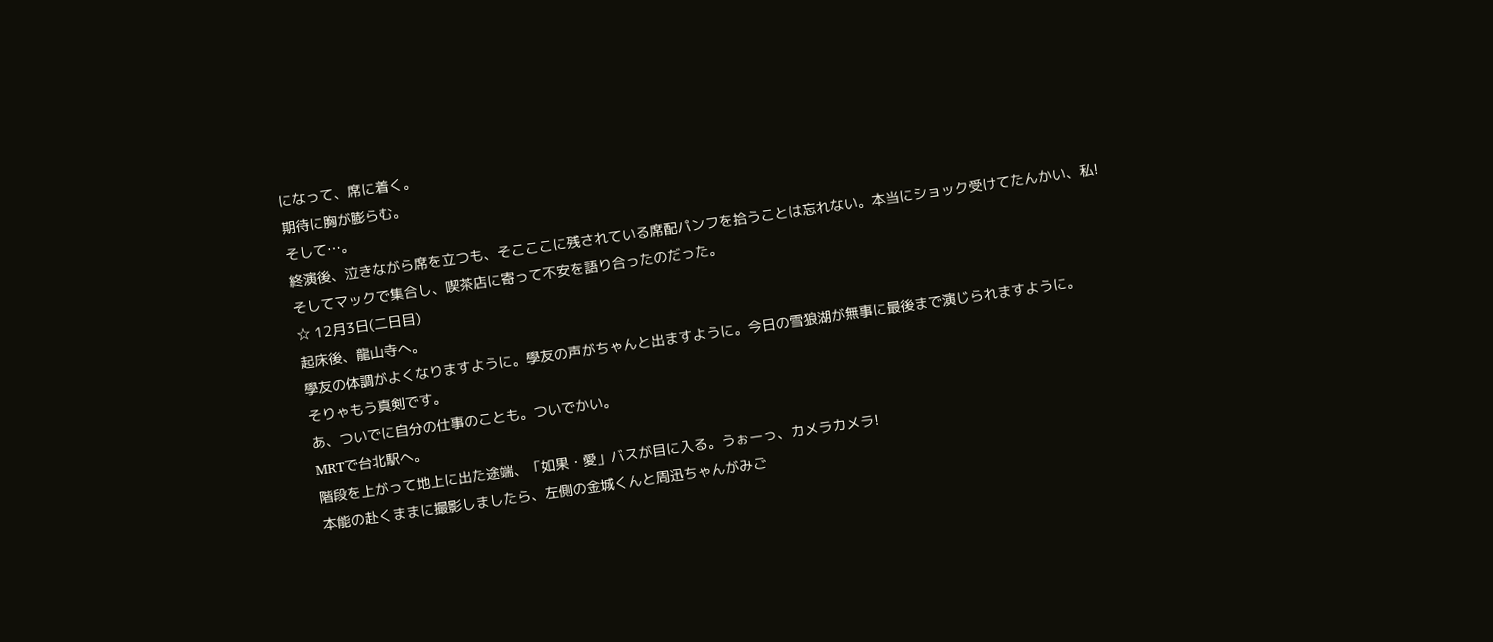になって、席に着く。
期待に胸が膨らむ。
そして…。
終演後、泣きながら席を立つも、そこここに残されている席配パンフを拾うことは忘れない。本当にショック受けてたんかい、私!
そしてマックで集合し、喫茶店に寄って不安を語り合ったのだった。
☆ 12月3日(二日目)
起床後、龍山寺へ。
學友の体調がよくなりますように。學友の声がちゃんと出ますように。今日の雪狼湖が無事に最後まで演じられますように。
そりゃもう真剣です。
あ、ついでに自分の仕事のことも。ついでかい。
MRTで台北駅へ。
階段を上がって地上に出た途端、「如果・愛」バスが目に入る。うぉーっ、カメラカメラ!
本能の赴くままに撮影しましたら、左側の金城くんと周迅ちゃんがみご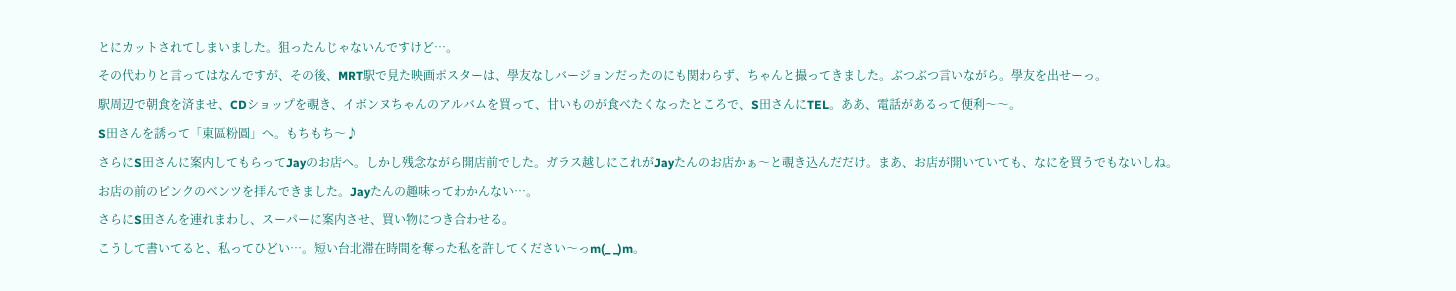とにカットされてしまいました。狙ったんじゃないんですけど…。
その代わりと言ってはなんですが、その後、MRT駅で見た映画ポスターは、學友なしバージョンだったのにも関わらず、ちゃんと撮ってきました。ぶつぶつ言いながら。學友を出せーっ。
駅周辺で朝食を済ませ、CDショップを覗き、イボンヌちゃんのアルバムを買って、甘いものが食べたくなったところで、S田さんにTEL。ああ、電話があるって便利〜〜。
S田さんを誘って「東區粉圓」へ。もちもち〜♪
さらにS田さんに案内してもらってJayのお店へ。しかし残念ながら開店前でした。ガラス越しにこれがJayたんのお店かぁ〜と覗き込んだだけ。まあ、お店が開いていても、なにを買うでもないしね。
お店の前のピンクのベンツを拝んできました。Jayたんの趣味ってわかんない…。
さらにS田さんを連れまわし、スーパーに案内させ、買い物につき合わせる。
こうして書いてると、私ってひどい…。短い台北滞在時間を奪った私を許してください〜っm(_ _)m。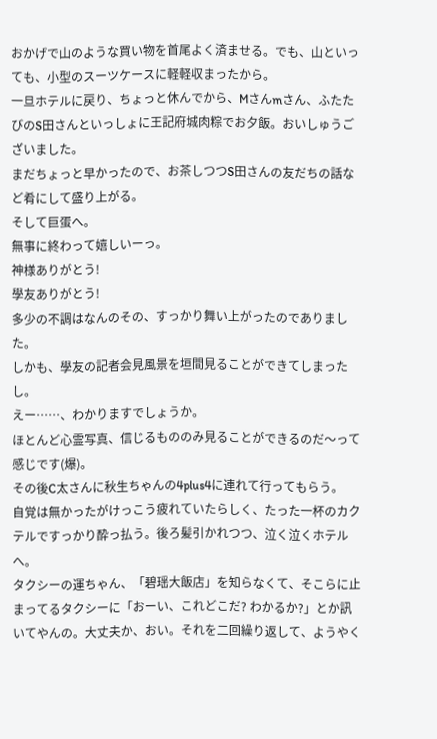おかげで山のような買い物を首尾よく済ませる。でも、山といっても、小型のスーツケースに軽軽収まったから。
一旦ホテルに戻り、ちょっと休んでから、Mさんmさん、ふたたびのS田さんといっしょに王記府城肉粽でお夕飯。おいしゅうございました。
まだちょっと早かったので、お茶しつつS田さんの友だちの話など肴にして盛り上がる。
そして巨蛋へ。
無事に終わって嬉しいーっ。
神様ありがとう!
學友ありがとう!
多少の不調はなんのその、すっかり舞い上がったのでありました。
しかも、學友の記者会見風景を垣間見ることができてしまったし。
えー……、わかりますでしょうか。
ほとんど心霊写真、信じるもののみ見ることができるのだ〜って感じです(爆)。
その後C太さんに秋生ちゃんの4plus4に連れて行ってもらう。
自覚は無かったがけっこう疲れていたらしく、たった一杯のカクテルですっかり酔っ払う。後ろ髪引かれつつ、泣く泣くホテルへ。
タクシーの運ちゃん、「碧瑶大飯店」を知らなくて、そこらに止まってるタクシーに「おーい、これどこだ? わかるか?」とか訊いてやんの。大丈夫か、おい。それを二回繰り返して、ようやく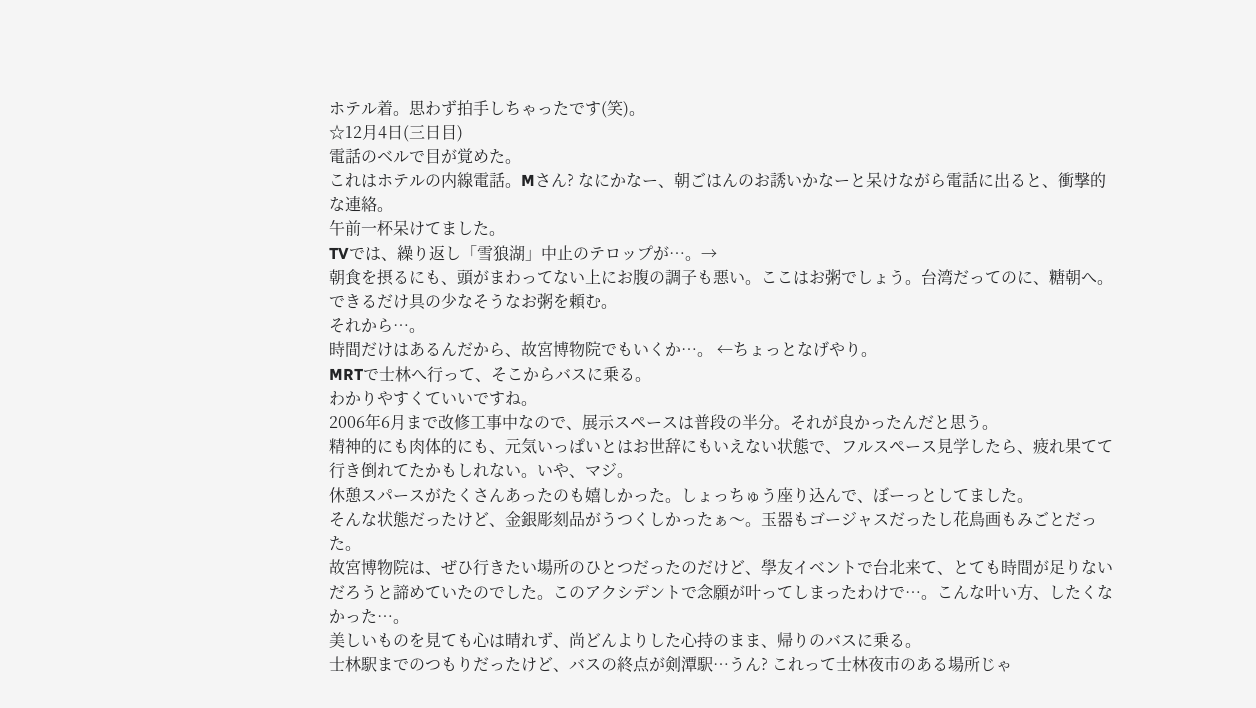ホテル着。思わず拍手しちゃったです(笑)。
☆12月4日(三日目)
電話のベルで目が覚めた。
これはホテルの内線電話。Mさん? なにかなー、朝ごはんのお誘いかなーと呆けながら電話に出ると、衝撃的な連絡。
午前一杯呆けてました。
TVでは、繰り返し「雪狼湖」中止のテロップが…。→
朝食を摂るにも、頭がまわってない上にお腹の調子も悪い。ここはお粥でしょう。台湾だってのに、糖朝へ。
できるだけ具の少なそうなお粥を頼む。
それから…。
時間だけはあるんだから、故宮博物院でもいくか…。 ←ちょっとなげやり。
MRTで士林へ行って、そこからバスに乗る。
わかりやすくていいですね。
2006年6月まで改修工事中なので、展示スペースは普段の半分。それが良かったんだと思う。
精神的にも肉体的にも、元気いっぱいとはお世辞にもいえない状態で、フルスペース見学したら、疲れ果てて行き倒れてたかもしれない。いや、マジ。
休憩スパースがたくさんあったのも嬉しかった。しょっちゅう座り込んで、ぼーっとしてました。
そんな状態だったけど、金銀彫刻品がうつくしかったぁ〜。玉器もゴージャスだったし花鳥画もみごとだった。
故宮博物院は、ぜひ行きたい場所のひとつだったのだけど、學友イベントで台北来て、とても時間が足りないだろうと諦めていたのでした。このアクシデントで念願が叶ってしまったわけで…。こんな叶い方、したくなかった…。
美しいものを見ても心は晴れず、尚どんよりした心持のまま、帰りのバスに乗る。
士林駅までのつもりだったけど、バスの終点が剣潭駅…うん? これって士林夜市のある場所じゃ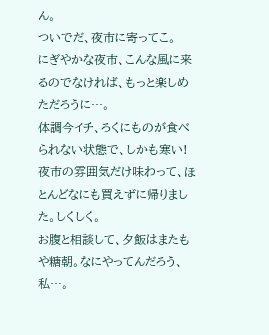ん。
ついでだ、夜市に寄ってこ。
にぎやかな夜市、こんな風に来るのでなければ、もっと楽しめただろうに…。
体調今イチ、ろくにものが食べられない状態で、しかも寒い!
夜市の雰囲気だけ味わって、ほとんどなにも買えずに帰りました。しくしく。
お腹と相談して、夕飯はまたもや糖朝。なにやってんだろう、私…。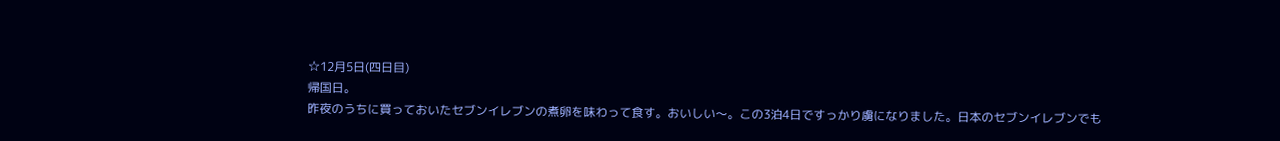☆12月5日(四日目)
帰国日。
昨夜のうちに買っておいたセブンイレブンの煮卵を味わって食す。おいしい〜。この3泊4日ですっかり虜になりました。日本のセブンイレブンでも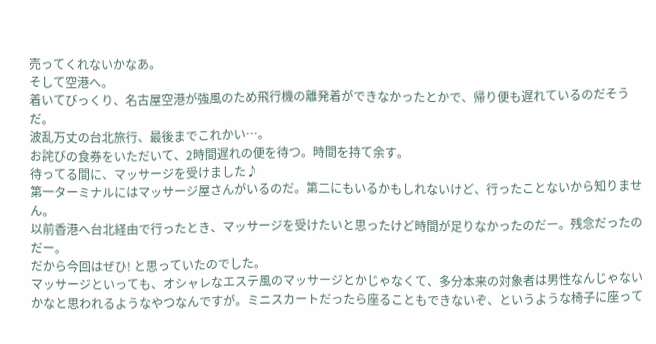売ってくれないかなあ。
そして空港へ。
着いてびっくり、名古屋空港が強風のため飛行機の離発着ができなかったとかで、帰り便も遅れているのだそうだ。
波乱万丈の台北旅行、最後までこれかい…。
お詫びの食券をいただいて、2時間遅れの便を待つ。時間を持て余す。
待ってる間に、マッサージを受けました♪
第一ターミナルにはマッサージ屋さんがいるのだ。第二にもいるかもしれないけど、行ったことないから知りません。
以前香港へ台北経由で行ったとき、マッサージを受けたいと思ったけど時間が足りなかったのだー。残念だったのだー。
だから今回はぜひ! と思っていたのでした。
マッサージといっても、オシャレなエステ風のマッサージとかじゃなくて、多分本来の対象者は男性なんじゃないかなと思われるようなやつなんですが。ミニスカートだったら座ることもできないぞ、というような椅子に座って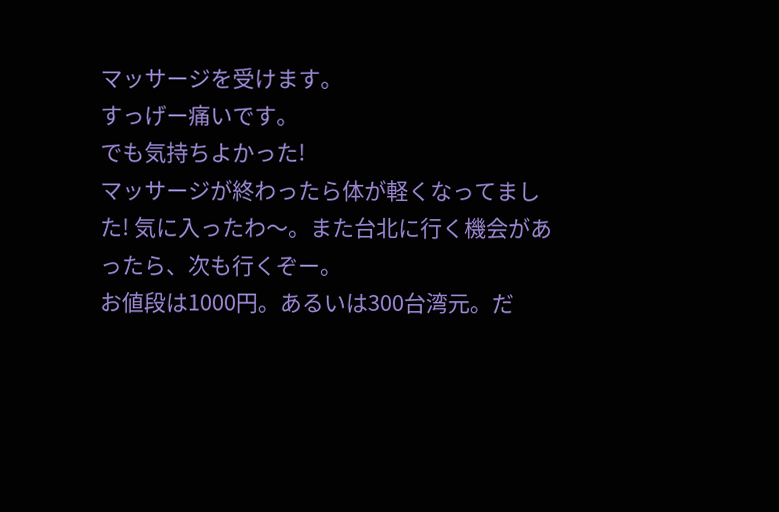マッサージを受けます。
すっげー痛いです。
でも気持ちよかった!
マッサージが終わったら体が軽くなってました! 気に入ったわ〜。また台北に行く機会があったら、次も行くぞー。
お値段は1000円。あるいは300台湾元。だ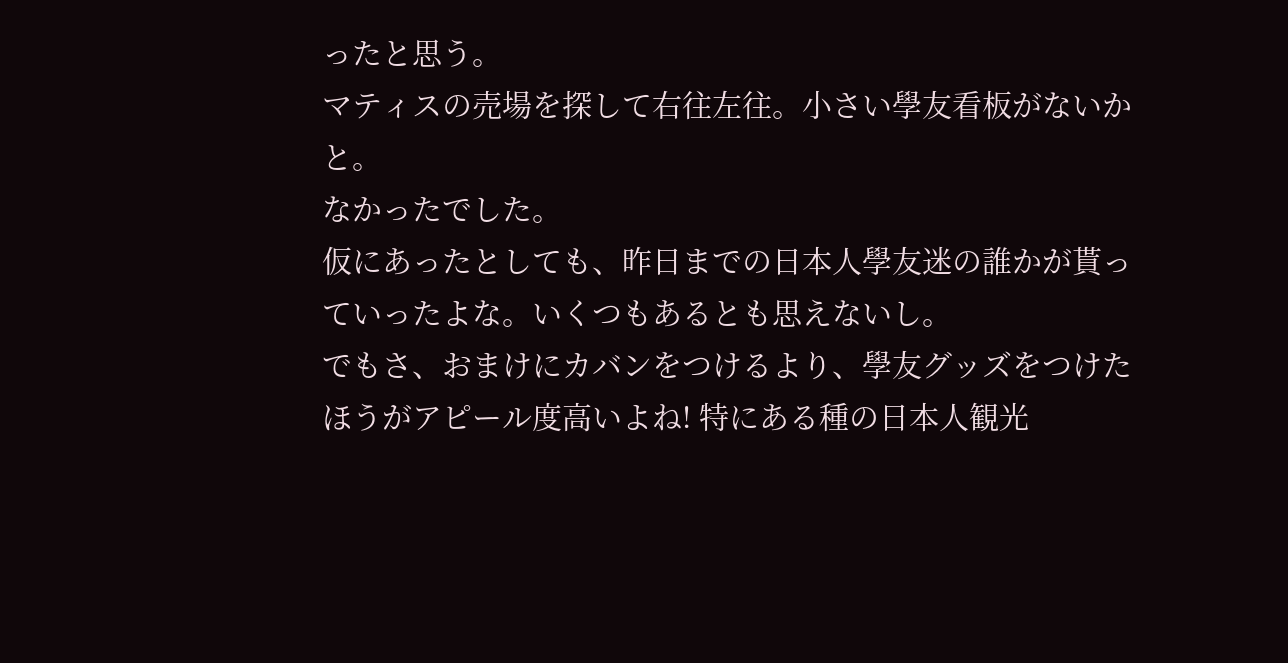ったと思う。
マティスの売場を探して右往左往。小さい學友看板がないかと。
なかったでした。
仮にあったとしても、昨日までの日本人學友迷の誰かが貰っていったよな。いくつもあるとも思えないし。
でもさ、おまけにカバンをつけるより、學友グッズをつけたほうがアピール度高いよね! 特にある種の日本人観光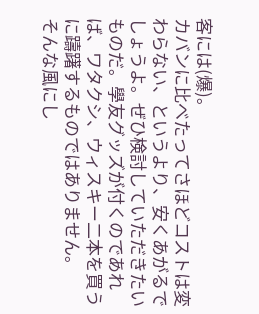客には(爆)。
カバンに比べたってさほどコストは変わらない、というより、安くあがるでしょうよ。ぜひ検討していただきたいものだ。學友グッズが付くのであれば、ワタクシ、ウィスキー二本を買うに躊躇するものではありません。
そんな風にし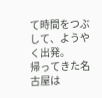て時間をつぶして、ようやく出発。
帰ってきた名古屋は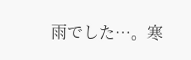雨でした…。寒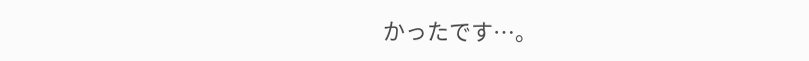かったです…。